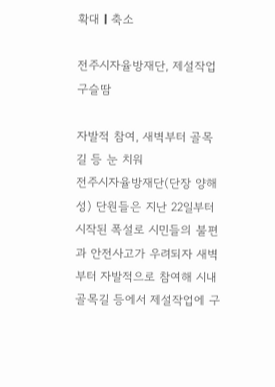확대 l 축소

전주시자율방재단, 제설작업 구슬땀

자발적 참여, 새벽부터 골목길 등 눈 치워
전주시자율방재단(단장 양해성) 단원들은 지난 22일부터 시작된 폭설로 시민들의 불편과 안전사고가 우려되자 새벽부터 자발적으로 참여해 시내 골목길 등에서 제설작업에 구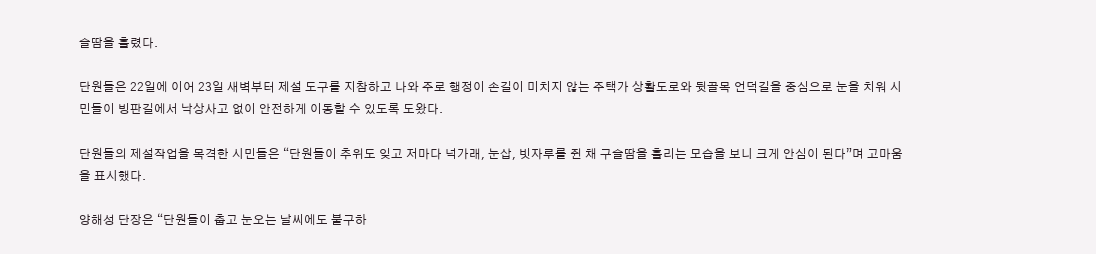슬땀을 흘렸다.

단원들은 22일에 이어 23일 새벽부터 제설 도구를 지참하고 나와 주로 행정이 손길이 미치지 않는 주택가 상활도로와 뒷골목 언덕길을 중심으로 눈을 치워 시민들이 빙판길에서 낙상사고 없이 안전하게 이동할 수 있도록 도왔다.

단원들의 제설작업을 목격한 시민들은 “단원들이 추위도 잊고 저마다 넉가래, 눈삽, 빗자루를 쥔 채 구슬땀을 흘리는 모습을 보니 크게 안심이 된다”며 고마움을 표시했다.

양해성 단장은 “단원들이 춥고 눈오는 날씨에도 불구하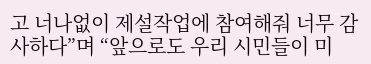고 너나없이 제설작업에 참여해줘 너무 감사하다”며 “앞으로도 우리 시민들이 미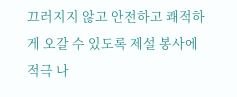끄러지지 않고 안전하고 쾌적하게 오갈 수 있도록 제설 봉사에 적극 나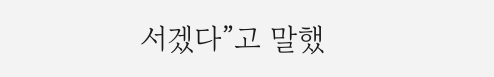서겠다”고 말했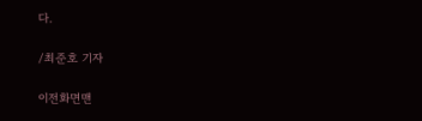다.

/최준호 기자

이전화면맨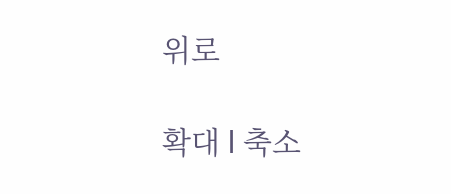위로

확대 l 축소